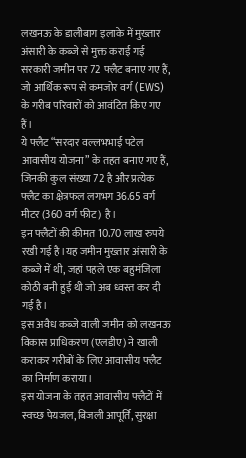लखनऊ के डालीबाग इलाके में मुख्तार अंसारी के कब्जे से मुक्त कराई गई सरकारी जमीन पर 72 फ्लैट बनाए गए हैं, जो आर्थिक रूप से कमजोर वर्ग (EWS) के गरीब परिवारों को आवंटित किए गए हैं।
ये फ्लैट “सरदार वल्लभभाई पटेल आवासीय योजना” के तहत बनाए गए हैं, जिनकी कुल संख्या 72 है और प्रत्येक फ्लैट का क्षेत्रफल लगभग 36.65 वर्ग मीटर (360 वर्ग फीट) है।
इन फ्लैटों की कीमत 10.70 लाख रुपये रखी गई है।यह जमीन मुख्तार अंसारी के कब्जे में थी, जहां पहले एक बहुमंजिला कोठी बनी हुई थी जो अब ध्वस्त कर दी गई है।
इस अवैध कब्जे वाली जमीन को लखनऊ विकास प्राधिकरण (एलडीए) ने खाली कराकर गरीबों के लिए आवासीय फ्लैट का निर्माण कराया।
इस योजना के तहत आवासीय फ्लैटों में स्वच्छ पेयजल, बिजली आपूर्ति, सुरक्षा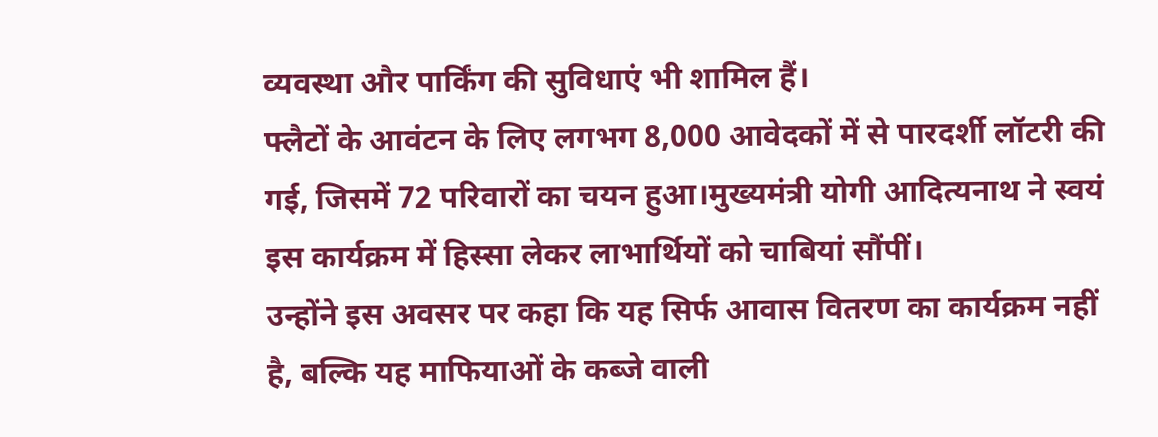व्यवस्था और पार्किंग की सुविधाएं भी शामिल हैं।
फ्लैटों के आवंटन के लिए लगभग 8,000 आवेदकों में से पारदर्शी लॉटरी की गई, जिसमें 72 परिवारों का चयन हुआ।मुख्यमंत्री योगी आदित्यनाथ ने स्वयं इस कार्यक्रम में हिस्सा लेकर लाभार्थियों को चाबियां सौंपीं।
उन्होंने इस अवसर पर कहा कि यह सिर्फ आवास वितरण का कार्यक्रम नहीं है, बल्कि यह माफियाओं के कब्जे वाली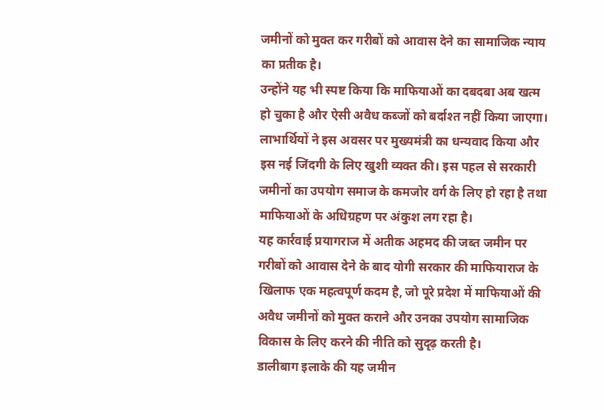जमीनों को मुक्त कर गरीबों को आवास देने का सामाजिक न्याय का प्रतीक है।
उन्होंने यह भी स्पष्ट किया कि माफियाओं का दबदबा अब खत्म हो चुका है और ऐसी अवैध कब्जों को बर्दाश्त नहीं किया जाएगा। लाभार्थियों ने इस अवसर पर मुख्यमंत्री का धन्यवाद किया और इस नई जिंदगी के लिए खुशी व्यक्त की। इस पहल से सरकारी जमीनों का उपयोग समाज के कमजोर वर्ग के लिए हो रहा है तथा माफियाओं के अधिग्रहण पर अंकुश लग रहा है।
यह कार्रवाई प्रयागराज में अतीक अहमद की जब्त जमीन पर गरीबों को आवास देने के बाद योगी सरकार की माफियाराज के खिलाफ एक महत्वपूर्ण कदम है, जो पूरे प्रदेश में माफियाओं की अवैध जमीनों को मुक्त कराने और उनका उपयोग सामाजिक विकास के लिए करने की नीति को सुदृढ़ करती है।
डालीबाग इलाके की यह जमीन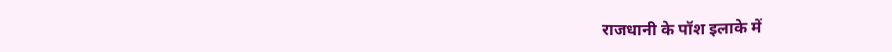राजधानी के पॉश इलाके में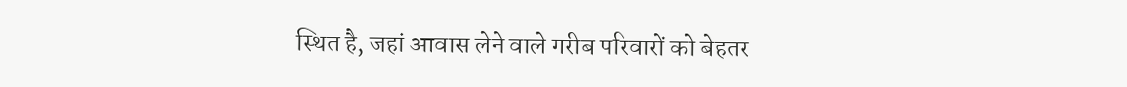स्थित है, जहां आवास लेने वाले गरीब परिवारों को बेहतर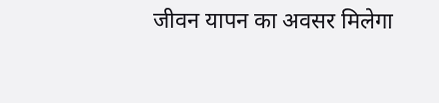जीवन यापन का अवसर मिलेगा